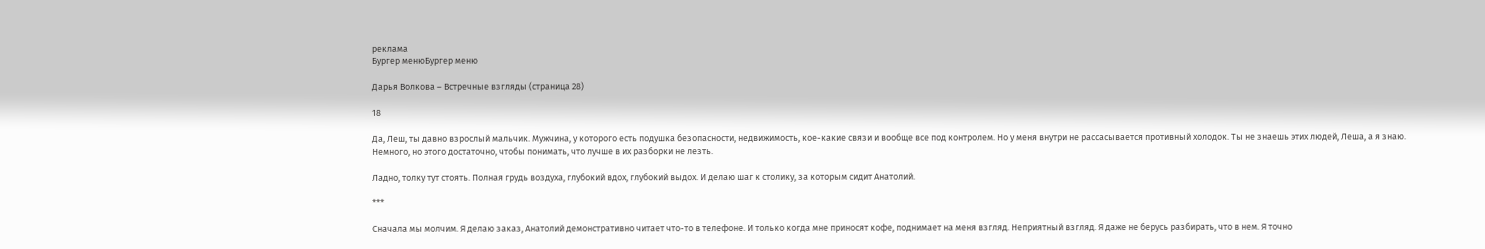реклама
Бургер менюБургер меню

Дарья Волкова – Встречные взгляды (страница 28)

18

Да, Леш, ты давно взрослый мальчик. Мужчина, у которого есть подушка безопасности, недвижимость, кое-какие связи и вообще все под контролем. Но у меня внутри не рассасывается противный холодок. Ты не знаешь этих людей, Леша, а я знаю. Немного, но этого достаточно, чтобы понимать, что лучше в их разборки не лезть.

Ладно, толку тут стоять. Полная грудь воздуха, глубокий вдох, глубокий выдох. И делаю шаг к столику, за которым сидит Анатолий.

***

Сначала мы молчим. Я делаю заказ, Анатолий демонстративно читает что-то в телефоне. И только когда мне приносят кофе, поднимает на меня взгляд. Неприятный взгляд. Я даже не берусь разбирать, что в нем. Я точно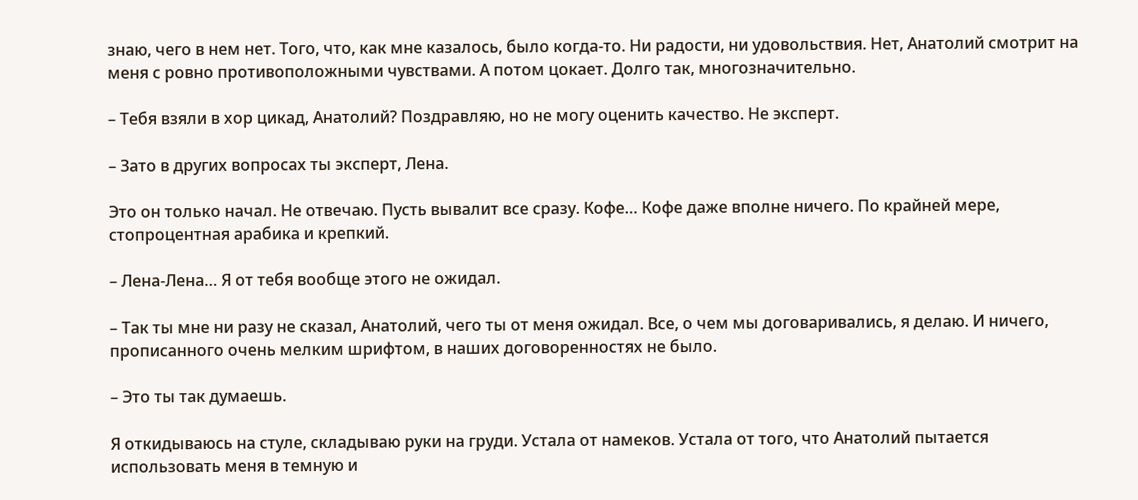знаю, чего в нем нет. Того, что, как мне казалось, было когда-то. Ни радости, ни удовольствия. Нет, Анатолий смотрит на меня с ровно противоположными чувствами. А потом цокает. Долго так, многозначительно.

– Тебя взяли в хор цикад, Анатолий? Поздравляю, но не могу оценить качество. Не эксперт.

– Зато в других вопросах ты эксперт, Лена.

Это он только начал. Не отвечаю. Пусть вывалит все сразу. Кофе… Кофе даже вполне ничего. По крайней мере, стопроцентная арабика и крепкий.

– Лена-Лена… Я от тебя вообще этого не ожидал.

– Так ты мне ни разу не сказал, Анатолий, чего ты от меня ожидал. Все, о чем мы договаривались, я делаю. И ничего, прописанного очень мелким шрифтом, в наших договоренностях не было.

– Это ты так думаешь.

Я откидываюсь на стуле, складываю руки на груди. Устала от намеков. Устала от того, что Анатолий пытается использовать меня в темную и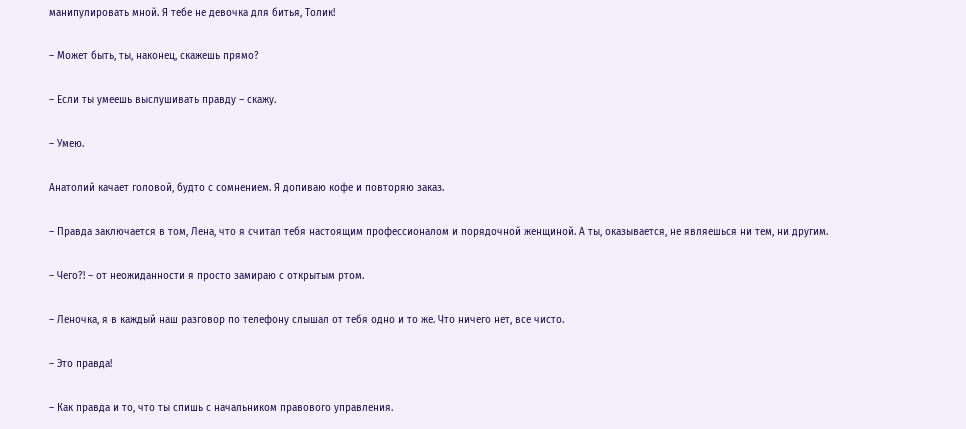манипулировать мной. Я тебе не девочка для битья, Толик!

– Может быть, ты, наконец, скажешь прямо?

– Если ты умеешь выслушивать правду – скажу.

– Умею.

Анатолий качает головой, будто с сомнением. Я допиваю кофе и повторяю заказ.

– Правда заключается в том, Лена, что я считал тебя настоящим профессионалом и порядочной женщиной. А ты, оказывается, не являешься ни тем, ни другим.

– Чего?! – от неожиданности я просто замираю с открытым ртом.

– Леночка, я в каждый наш разговор по телефону слышал от тебя одно и то же. Что ничего нет, все чисто.

– Это правда!

– Как правда и то, что ты спишь с начальником правового управления.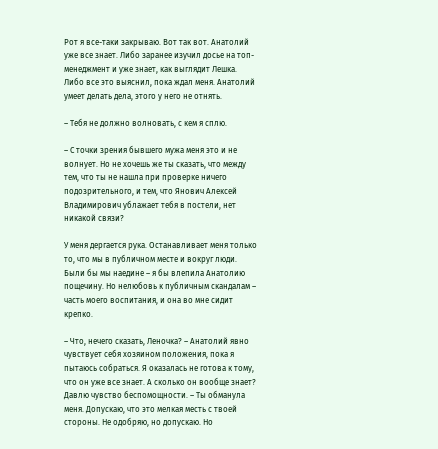Рот я все-таки закрываю. Вот так вот. Анатолий уже все знает. Либо заранее изучил досье на топ-менеджмент и уже знает, как выглядит Лешка. Либо все это выяснил, пока ждал меня. Анатолий умеет делать дела, этого у него не отнять.

– Тебя не должно волновать, с кем я сплю.

– С точки зрения бывшего мужа меня это и не волнует. Но не хочешь же ты сказать, что между тем, что ты не нашла при проверке ничего подозрительного, и тем, что Янович Алексей Владимирович ублажает тебя в постели, нет никакой связи?

У меня дергается рука. Останавливает меня только то, что мы в публичном месте и вокруг люди. Были бы мы наедине – я бы влепила Анатолию пощечину. Но нелюбовь к публичным скандалам – часть моего воспитания, и она во мне сидит крепко.

– Что, нечего сказать, Леночка? – Анатолий явно чувствует себя хозяином положения, пока я пытаюсь собраться. Я оказалась не готова к тому, что он уже все знает. А сколько он вообще знает? Давлю чувство беспомощности. – Ты обманула меня. Допускаю, что это мелкая месть с твоей стороны. Не одобряю, но допускаю. Но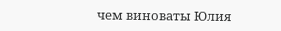чем виноваты Юлия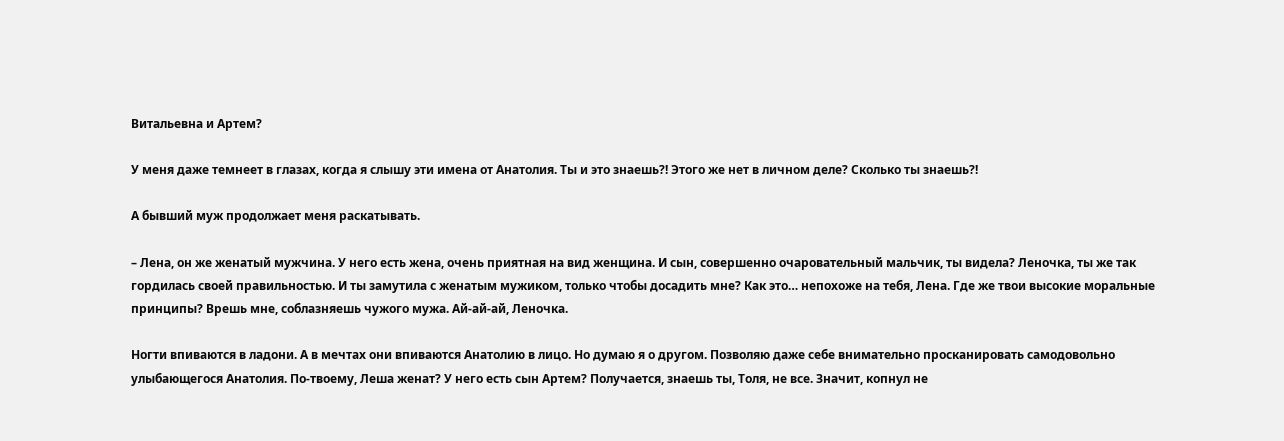Витальевна и Артем?

У меня даже темнеет в глазах, когда я слышу эти имена от Анатолия. Ты и это знаешь?! Этого же нет в личном деле? Сколько ты знаешь?!

А бывший муж продолжает меня раскатывать.

– Лена, он же женатый мужчина. У него есть жена, очень приятная на вид женщина. И сын, совершенно очаровательный мальчик, ты видела? Леночка, ты же так гордилась своей правильностью. И ты замутила с женатым мужиком, только чтобы досадить мне? Как это… непохоже на тебя, Лена. Где же твои высокие моральные принципы? Врешь мне, соблазняешь чужого мужа. Ай-ай-ай, Леночка.

Ногти впиваются в ладони. А в мечтах они впиваются Анатолию в лицо. Но думаю я о другом. Позволяю даже себе внимательно просканировать самодовольно улыбающегося Анатолия. По-твоему, Леша женат? У него есть сын Артем? Получается, знаешь ты, Толя, не все. Значит, копнул не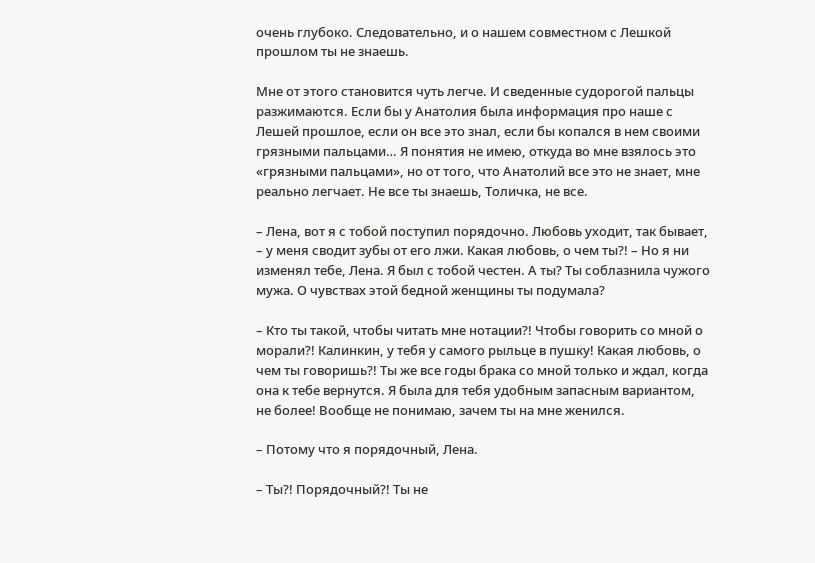очень глубоко. Следовательно, и о нашем совместном с Лешкой прошлом ты не знаешь.

Мне от этого становится чуть легче. И сведенные судорогой пальцы разжимаются. Если бы у Анатолия была информация про наше с Лешей прошлое, если он все это знал, если бы копался в нем своими грязными пальцами… Я понятия не имею, откуда во мне взялось это «грязными пальцами», но от того, что Анатолий все это не знает, мне реально легчает. Не все ты знаешь, Толичка, не все.

– Лена, вот я с тобой поступил порядочно. Любовь уходит, так бывает, – у меня сводит зубы от его лжи. Какая любовь, о чем ты?! – Но я ни изменял тебе, Лена. Я был с тобой честен. А ты? Ты соблазнила чужого мужа. О чувствах этой бедной женщины ты подумала?

– Кто ты такой, чтобы читать мне нотации?! Чтобы говорить со мной о морали?! Калинкин, у тебя у самого рыльце в пушку! Какая любовь, о чем ты говоришь?! Ты же все годы брака со мной только и ждал, когда она к тебе вернутся. Я была для тебя удобным запасным вариантом, не более! Вообще не понимаю, зачем ты на мне женился.

– Потому что я порядочный, Лена.

– Ты?! Порядочный?! Ты не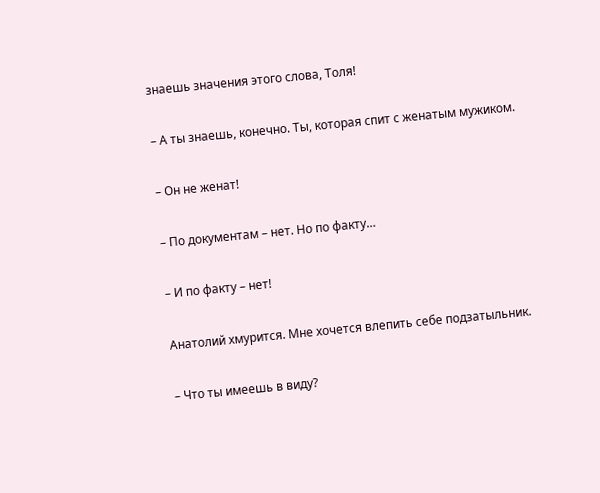знаешь значения этого слова, Толя!

– А ты знаешь, конечно. Ты, которая спит с женатым мужиком.

– Он не женат!

– По документам – нет. Но по факту…

– И по факту – нет!

Анатолий хмурится. Мне хочется влепить себе подзатыльник.

– Что ты имеешь в виду?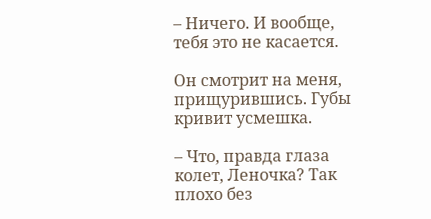– Ничего. И вообще, тебя это не касается.

Он смотрит на меня, прищурившись. Губы кривит усмешка.

– Что, правда глаза колет, Леночка? Так плохо без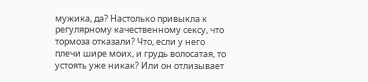мужика, да? Настолько привыкла к регулярному качественному сексу, что тормоза отказали? Что, если у него плечи шире моих, и грудь волосатая, то устоять уже никак? Или он отлизывает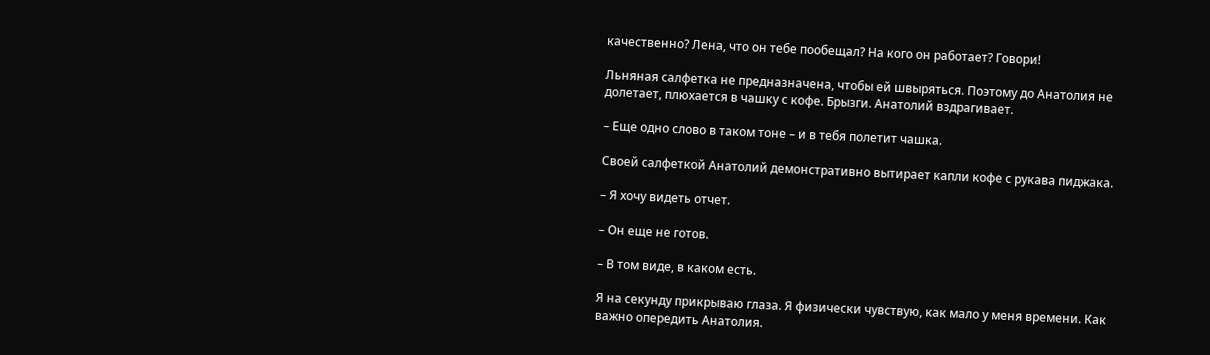качественно? Лена, что он тебе пообещал? На кого он работает? Говори!

Льняная салфетка не предназначена, чтобы ей швыряться. Поэтому до Анатолия не долетает, плюхается в чашку с кофе. Брызги. Анатолий вздрагивает.

– Еще одно слово в таком тоне – и в тебя полетит чашка.

Своей салфеткой Анатолий демонстративно вытирает капли кофе с рукава пиджака.

– Я хочу видеть отчет.

– Он еще не готов.

– В том виде, в каком есть.

Я на секунду прикрываю глаза. Я физически чувствую, как мало у меня времени. Как важно опередить Анатолия.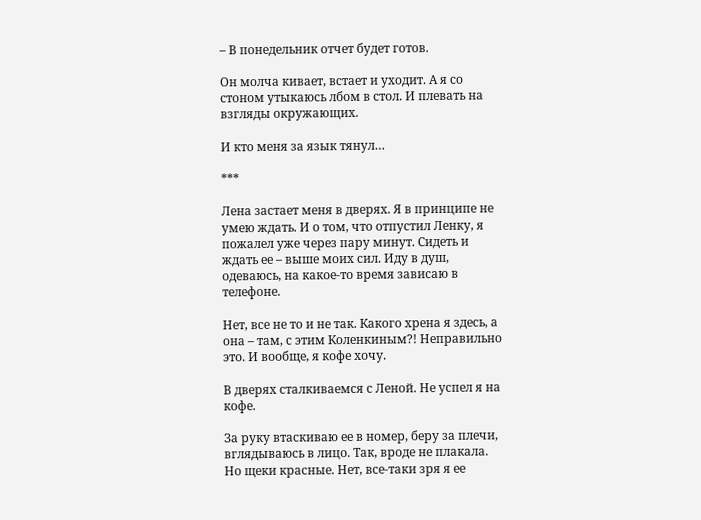– В понедельник отчет будет готов.

Он молча кивает, встает и уходит. А я со стоном утыкаюсь лбом в стол. И плевать на взгляды окружающих.

И кто меня за язык тянул…

***

Лена застает меня в дверях. Я в принципе не умею ждать. И о том, что отпустил Ленку, я пожалел уже через пару минут. Сидеть и ждать ее – выше моих сил. Иду в душ, одеваюсь, на какое-то время зависаю в телефоне.

Нет, все не то и не так. Какого хрена я здесь, а она – там, с этим Коленкиным?! Неправильно это. И вообще, я кофе хочу.

В дверях сталкиваемся с Леной. Не успел я на кофе.

За руку втаскиваю ее в номер, беру за плечи, вглядываюсь в лицо. Так, вроде не плакала. Но щеки красные. Нет, все-таки зря я ее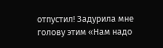отпустил! Задурила мне голову этим «Нам надо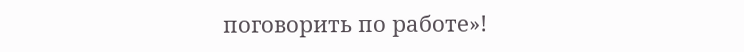поговорить по работе»!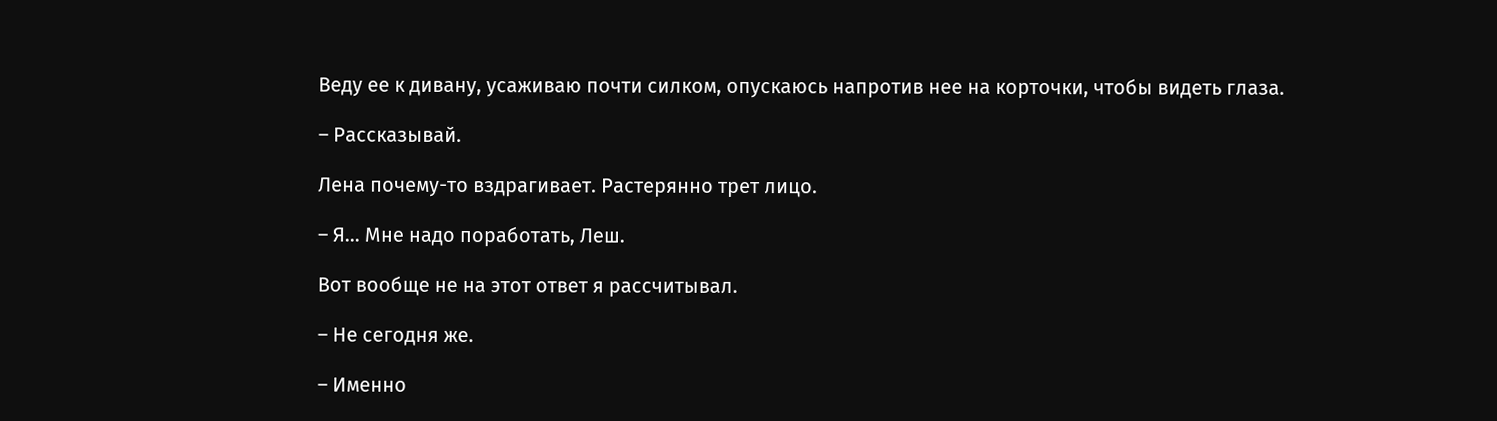Веду ее к дивану, усаживаю почти силком, опускаюсь напротив нее на корточки, чтобы видеть глаза.

– Рассказывай.

Лена почему-то вздрагивает. Растерянно трет лицо.

– Я… Мне надо поработать, Леш.

Вот вообще не на этот ответ я рассчитывал.

– Не сегодня же.

– Именно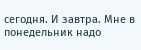сегодня. И завтра. Мне в понедельник надо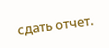сдать отчет.